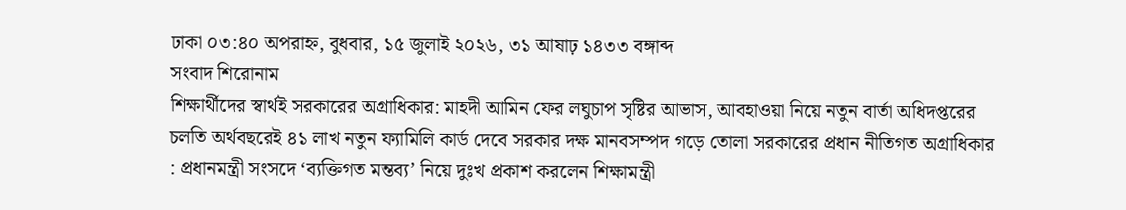ঢাকা ০৩:৪০ অপরাহ্ন, বুধবার, ১৫ জুলাই ২০২৬, ৩১ আষাঢ় ১৪৩৩ বঙ্গাব্দ
সংবাদ শিরোনাম
শিক্ষার্থীদের স্বার্থই সরকারের অগ্রাধিকার: মাহদী আমিন ফের লঘুচাপ সৃষ্টির আভাস, আবহাওয়া নিয়ে নতুন বার্তা অধিদপ্তরের চলতি অর্থবছরেই ৪১ লাখ নতুন ফ্যামিলি কার্ড দেবে সরকার দক্ষ মানবসম্পদ গড়ে তোলা সরকারের প্রধান নীতিগত অগ্রাধিকার : প্রধানমন্ত্রী সংসদে ‘ব্যক্তিগত মন্তব্য’ নিয়ে দুঃখ প্রকাশ করলেন শিক্ষামন্ত্রী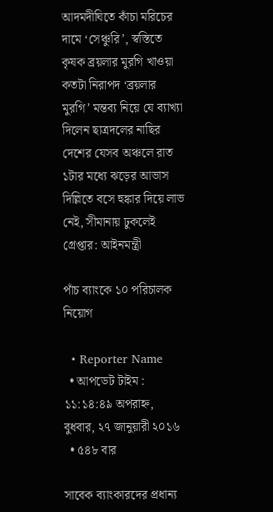আদমদীঘিতে কাঁচা মরিচের দামে ‘সেঞ্চুরি’, স্বস্তিতে কৃষক ব্রয়লার মুরগি খাওয়া কতটা নিরাপদ ‘ব্রয়লার মুরগি’ মন্তব্য নিয়ে যে ব্যাখ্যা দিলেন ছাত্রদলের নাছির দেশের যেসব অঞ্চলে রাত ১টার মধ্যে ঝড়ের আভাস দিল্লিতে বসে হুঙ্কার দিয়ে লাভ নেই, সীমানায় ঢুকলেই গ্রেপ্তার: আইনমন্ত্রী

পাঁচ ব্যাংকে ১০ পরিচালক নিয়োগ

  • Reporter Name
  • আপডেট টাইম : ১১:১৪:৪৯ অপরাহ্ন, বুধবার, ২৭ জানুয়ারী ২০১৬
  • ৫৪৮ বার

সাবেক ব্যাংকারদের প্রধান্য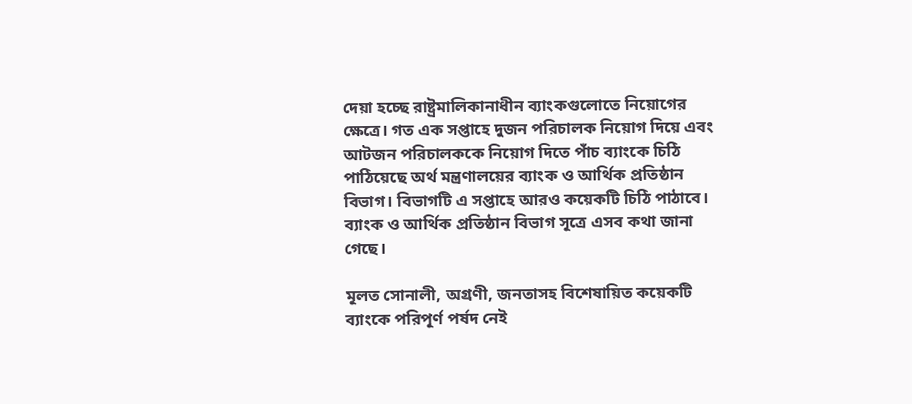দেয়া হচ্ছে রাষ্ট্রমালিকানাধীন ব্যাংকগুলোতে নিয়োগের ক্ষেত্রে। গত এক সপ্তাহে দুজন পরিচালক নিয়োগ দিয়ে এবং আটজন পরিচালককে নিয়োগ দিতে পাঁচ ব্যাংকে চিঠি পাঠিয়েছে অর্থ মন্ত্রণালয়ের ব্যাংক ও আর্থিক প্রতিষ্ঠান বিভাগ। বিভাগটি এ সপ্তাহে আরও কয়েকটি চিঠি পাঠাবে। ব্যাংক ও আর্থিক প্রতিষ্ঠান বিভাগ সূত্রে এসব কথা জানা গেছে।

মূলত সোনালী, অগ্রণী, জনতাসহ বিশেষায়িত কয়েকটি ব্যাংকে পরিপূর্ণ পর্ষদ নেই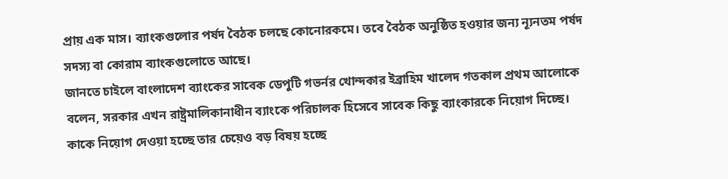প্রায় এক মাস। ব্যাংকগুলোর পর্ষদ বৈঠক চলছে কোনোরকমে। তবে বৈঠক অনুষ্ঠিত হওয়ার জন্য ন্যূনতম পর্ষদ সদস্য বা কোরাম ব্যাংকগুলোতে আছে।
জানতে চাইলে বাংলাদেশ ব্যাংকের সাবেক ডেপুটি গভর্নর খোন্দকার ইব্রাহিম খালেদ গতকাল প্রথম আলোকে বলেন, সরকার এখন রাষ্ট্রমালিকানাধীন ব্যাংকে পরিচালক হিসেবে সাবেক কিছু ব্যাংকারকে নিয়োগ দিচ্ছে। কাকে নিয়োগ দেওয়া হচ্ছে তার চেয়েও বড় বিষয় হচ্ছে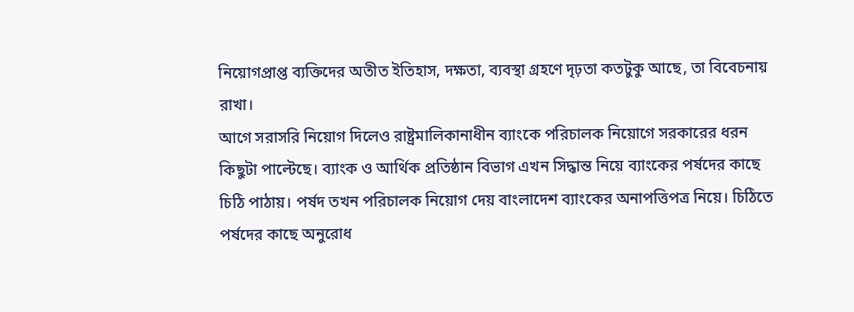নিয়োগপ্রাপ্ত ব্যক্তিদের অতীত ইতিহাস, দক্ষতা, ব্যবস্থা গ্রহণে দৃঢ়তা কতটুকু আছে, তা বিবেচনায় রাখা।
আগে সরাসরি নিয়োগ দিলেও রাষ্ট্রমালিকানাধীন ব্যাংকে পরিচালক নিয়োগে সরকারের ধরন কিছুটা পাল্টেছে। ব্যাংক ও আর্থিক প্রতিষ্ঠান বিভাগ এখন সিদ্ধান্ত নিয়ে ব্যাংকের পর্ষদের কাছে চিঠি পাঠায়। পর্ষদ তখন পরিচালক নিয়োগ দেয় বাংলাদেশ ব্যাংকের অনাপত্তিপত্র নিয়ে। চিঠিতে পর্ষদের কাছে অনুরোধ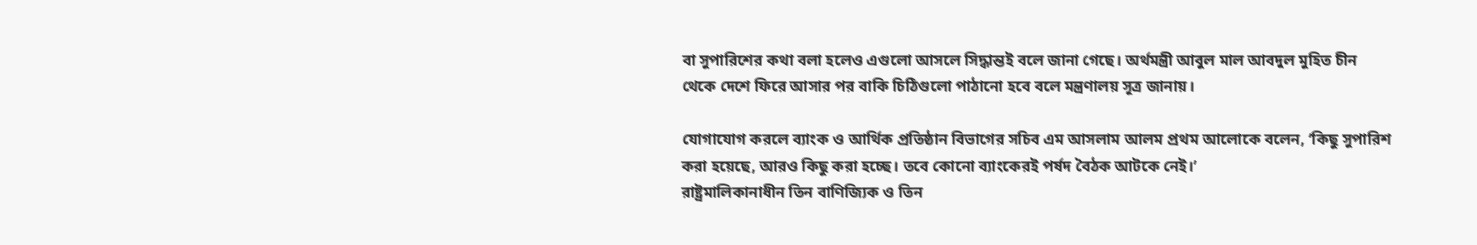বা সুপারিশের কথা বলা হলেও এগুলো আসলে সিদ্ধান্তই বলে জানা গেছে। অর্থমন্ত্রী আবুল মাল আবদুল মুহিত চীন থেকে দেশে ফিরে আসার পর বাকি চিঠিগুলো পাঠানো হবে বলে মন্ত্রণালয় সূত্র জানায়।

যোগাযোগ করলে ব্যাংক ও আর্থিক প্রতিষ্ঠান বিভাগের সচিব এম আসলাম আলম প্রথম আলোকে বলেন, ‘কিছু সুপারিশ করা হয়েছে, আরও কিছু করা হচ্ছে। তবে কোনো ব্যাংকেরই পর্ষদ বৈঠক আটকে নেই।’
রাষ্ট্রমালিকানাধীন তিন বাণিজ্যিক ও তিন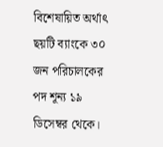বিশেষায়িত অর্থাৎ ছয়টি ব্যাংকে ৩০ জন পরিচালকের পদ শূন্য ১৯ ডিসেম্বর থেকে।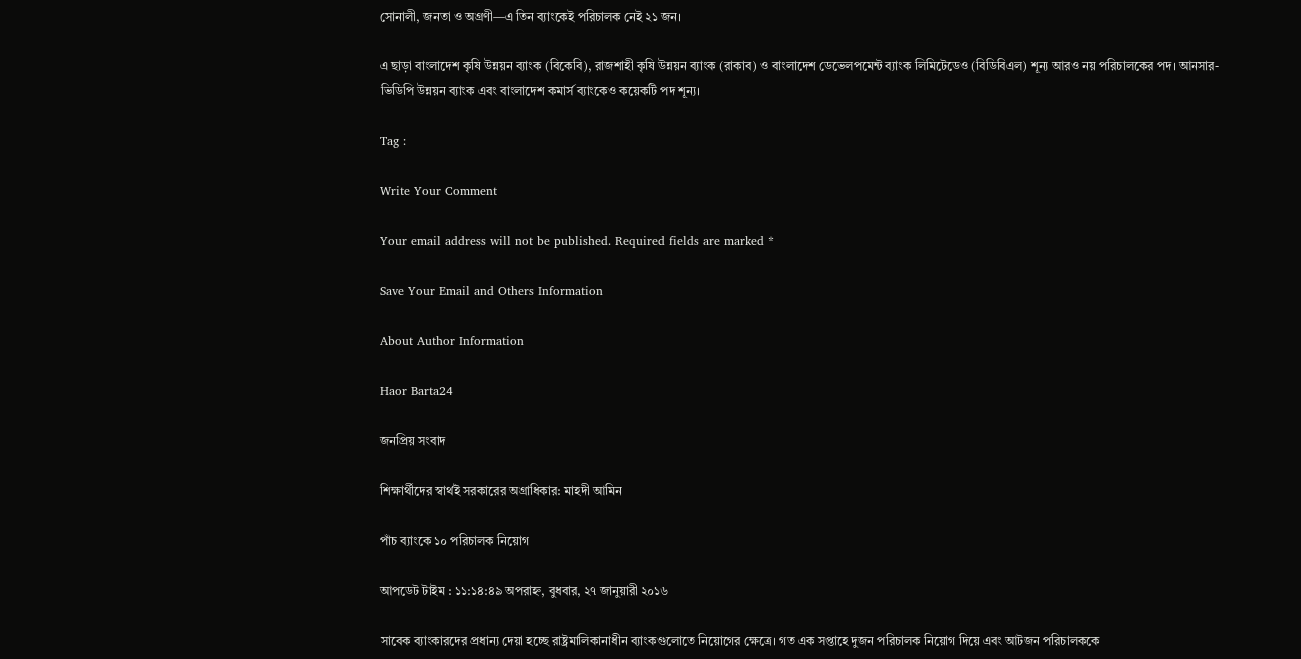সোনালী, জনতা ও অগ্রণী—এ তিন ব্যাংকেই পরিচালক নেই ২১ জন।

এ ছাড়া বাংলাদেশ কৃষি উন্নয়ন ব্যাংক (বিকেবি), রাজশাহী কৃষি উন্নয়ন ব্যাংক (রাকাব) ও বাংলাদেশ ডেভেলপমেন্ট ব্যাংক লিমিটেডেও (বিডিবিএল) শূন্য আরও নয় পরিচালকের পদ। আনসার-ভিডিপি উন্নয়ন ব্যাংক এবং বাংলাদেশ কমার্স ব্যাংকেও কয়েকটি পদ শূন্য।

Tag :

Write Your Comment

Your email address will not be published. Required fields are marked *

Save Your Email and Others Information

About Author Information

Haor Barta24

জনপ্রিয় সংবাদ

শিক্ষার্থীদের স্বার্থই সরকারের অগ্রাধিকার: মাহদী আমিন

পাঁচ ব্যাংকে ১০ পরিচালক নিয়োগ

আপডেট টাইম : ১১:১৪:৪৯ অপরাহ্ন, বুধবার, ২৭ জানুয়ারী ২০১৬

সাবেক ব্যাংকারদের প্রধান্য দেয়া হচ্ছে রাষ্ট্রমালিকানাধীন ব্যাংকগুলোতে নিয়োগের ক্ষেত্রে। গত এক সপ্তাহে দুজন পরিচালক নিয়োগ দিয়ে এবং আটজন পরিচালককে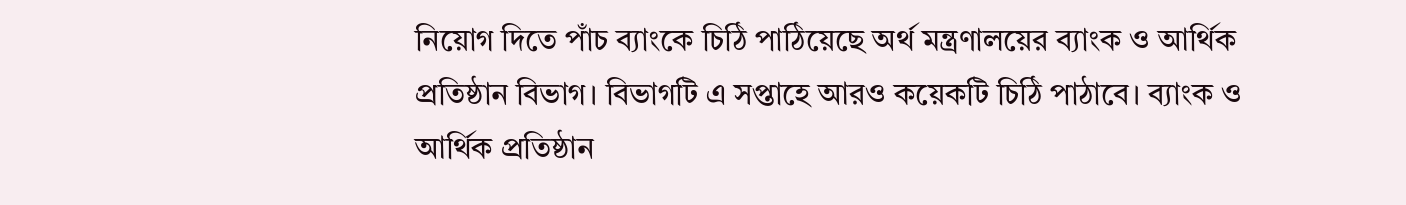নিয়োগ দিতে পাঁচ ব্যাংকে চিঠি পাঠিয়েছে অর্থ মন্ত্রণালয়ের ব্যাংক ও আর্থিক প্রতিষ্ঠান বিভাগ। বিভাগটি এ সপ্তাহে আরও কয়েকটি চিঠি পাঠাবে। ব্যাংক ও আর্থিক প্রতিষ্ঠান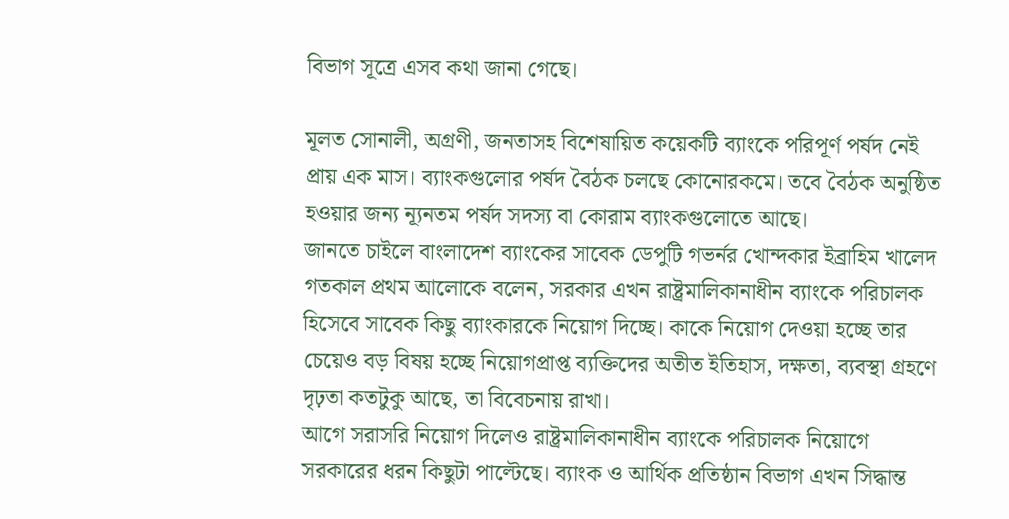বিভাগ সূত্রে এসব কথা জানা গেছে।

মূলত সোনালী, অগ্রণী, জনতাসহ বিশেষায়িত কয়েকটি ব্যাংকে পরিপূর্ণ পর্ষদ নেই প্রায় এক মাস। ব্যাংকগুলোর পর্ষদ বৈঠক চলছে কোনোরকমে। তবে বৈঠক অনুষ্ঠিত হওয়ার জন্য ন্যূনতম পর্ষদ সদস্য বা কোরাম ব্যাংকগুলোতে আছে।
জানতে চাইলে বাংলাদেশ ব্যাংকের সাবেক ডেপুটি গভর্নর খোন্দকার ইব্রাহিম খালেদ গতকাল প্রথম আলোকে বলেন, সরকার এখন রাষ্ট্রমালিকানাধীন ব্যাংকে পরিচালক হিসেবে সাবেক কিছু ব্যাংকারকে নিয়োগ দিচ্ছে। কাকে নিয়োগ দেওয়া হচ্ছে তার চেয়েও বড় বিষয় হচ্ছে নিয়োগপ্রাপ্ত ব্যক্তিদের অতীত ইতিহাস, দক্ষতা, ব্যবস্থা গ্রহণে দৃঢ়তা কতটুকু আছে, তা বিবেচনায় রাখা।
আগে সরাসরি নিয়োগ দিলেও রাষ্ট্রমালিকানাধীন ব্যাংকে পরিচালক নিয়োগে সরকারের ধরন কিছুটা পাল্টেছে। ব্যাংক ও আর্থিক প্রতিষ্ঠান বিভাগ এখন সিদ্ধান্ত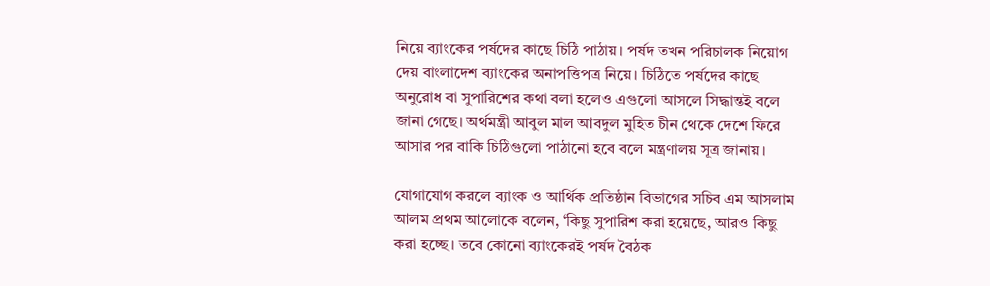নিয়ে ব্যাংকের পর্ষদের কাছে চিঠি পাঠায়। পর্ষদ তখন পরিচালক নিয়োগ দেয় বাংলাদেশ ব্যাংকের অনাপত্তিপত্র নিয়ে। চিঠিতে পর্ষদের কাছে অনুরোধ বা সুপারিশের কথা বলা হলেও এগুলো আসলে সিদ্ধান্তই বলে জানা গেছে। অর্থমন্ত্রী আবুল মাল আবদুল মুহিত চীন থেকে দেশে ফিরে আসার পর বাকি চিঠিগুলো পাঠানো হবে বলে মন্ত্রণালয় সূত্র জানায়।

যোগাযোগ করলে ব্যাংক ও আর্থিক প্রতিষ্ঠান বিভাগের সচিব এম আসলাম আলম প্রথম আলোকে বলেন, ‘কিছু সুপারিশ করা হয়েছে, আরও কিছু করা হচ্ছে। তবে কোনো ব্যাংকেরই পর্ষদ বৈঠক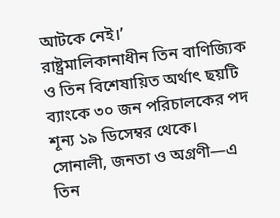আটকে নেই।’
রাষ্ট্রমালিকানাধীন তিন বাণিজ্যিক ও তিন বিশেষায়িত অর্থাৎ ছয়টি ব্যাংকে ৩০ জন পরিচালকের পদ শূন্য ১৯ ডিসেম্বর থেকে। সোনালী, জনতা ও অগ্রণী—এ তিন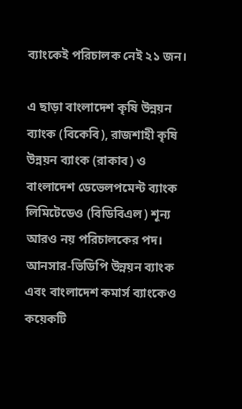ব্যাংকেই পরিচালক নেই ২১ জন।

এ ছাড়া বাংলাদেশ কৃষি উন্নয়ন ব্যাংক (বিকেবি), রাজশাহী কৃষি উন্নয়ন ব্যাংক (রাকাব) ও বাংলাদেশ ডেভেলপমেন্ট ব্যাংক লিমিটেডেও (বিডিবিএল) শূন্য আরও নয় পরিচালকের পদ। আনসার-ভিডিপি উন্নয়ন ব্যাংক এবং বাংলাদেশ কমার্স ব্যাংকেও কয়েকটি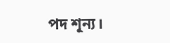পদ শূন্য।